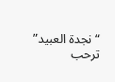“نجدة العبيد” ترحب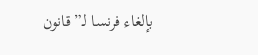بإلغاء فرنسا لـ”قانون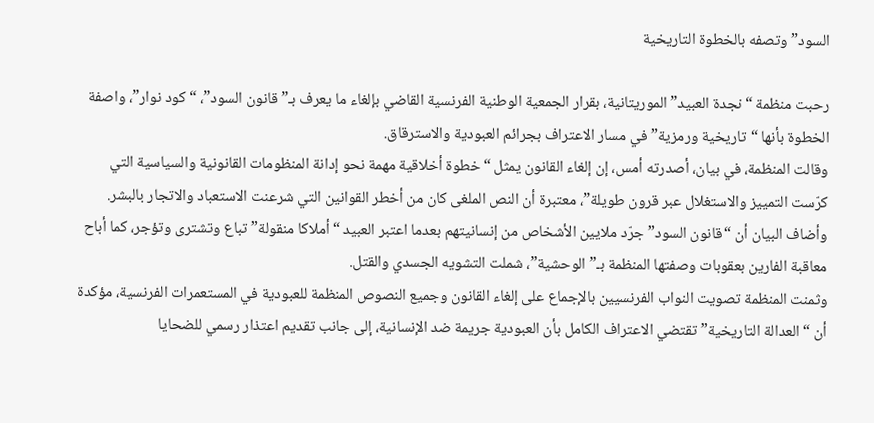السود” وتصفه بالخطوة التاريخية

رحبت منظمة “نجدة العبيد” الموريتانية، بقرار الجمعية الوطنية الفرنسية القاضي بإلغاء ما يعرف بـ”قانون السود”، “كود نوار”، واصفة الخطوة بأنها “تاريخية ورمزية” في مسار الاعتراف بجرائم العبودية والاسترقاق.
وقالت المنظمة، في بيان، أصدرته أمس، إن إلغاء القانون يمثل “خطوة أخلاقية مهمة نحو إدانة المنظومات القانونية والسياسية التي كرّست التمييز والاستغلال عبر قرون طويلة”، معتبرة أن النص الملغى كان من أخطر القوانين التي شرعنت الاستعباد والاتجار بالبشر.
وأضاف البيان أن “قانون السود” جرّد ملايين الأشخاص من إنسانيتهم بعدما اعتبر العبيد “أملاكا منقولة” تباع وتشترى وتؤجر، كما أباح معاقبة الفارين بعقوبات وصفتها المنظمة بـ”الوحشية”، شملت التشويه الجسدي والقتل.
وثمنت المنظمة تصويت النواب الفرنسيين بالإجماع على إلغاء القانون وجميع النصوص المنظمة للعبودية في المستعمرات الفرنسية، مؤكدة أن “العدالة التاريخية” تقتضي الاعتراف الكامل بأن العبودية جريمة ضد الإنسانية، إلى جانب تقديم اعتذار رسمي للضحايا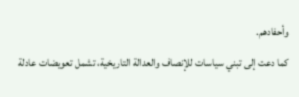وأحفادهم.
كما دعت إلى تبني سياسات للإنصاف والعدالة التاريخية، تشمل تعويضات عادلة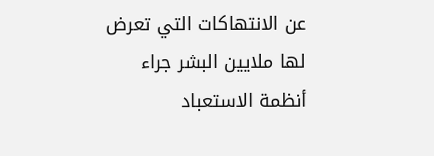عن الانتهاكات التي تعرض لها ملايين البشر جراء أنظمة الاستعباد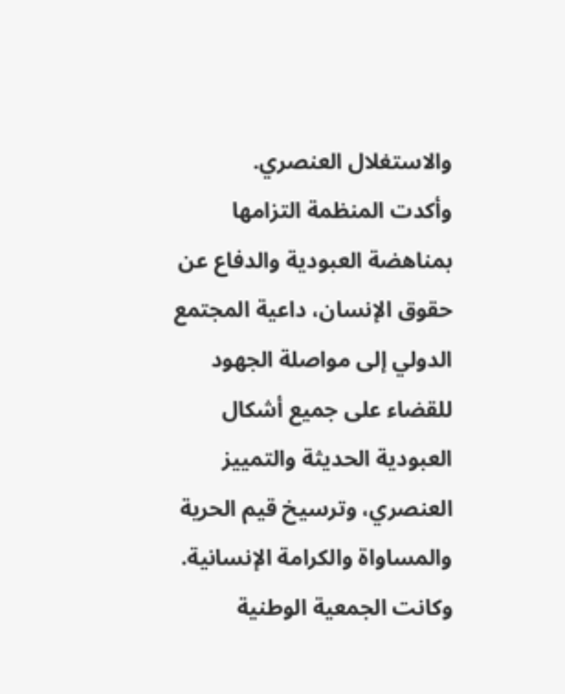والاستغلال العنصري.
وأكدت المنظمة التزامها بمناهضة العبودية والدفاع عن حقوق الإنسان، داعية المجتمع الدولي إلى مواصلة الجهود للقضاء على جميع أشكال العبودية الحديثة والتمييز العنصري، وترسيخ قيم الحرية والمساواة والكرامة الإنسانية.
وكانت الجمعية الوطنية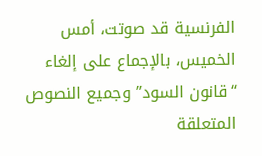الفرنسية قد صوتت، أمس الخميس، بالإجماع على إلغاء “قانون السود” وجميع النصوص المتعلقة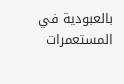بالعبودية في المستعمرات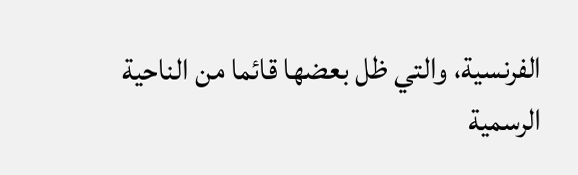الفرنسية، والتي ظل بعضها قائما من الناحية الرسمية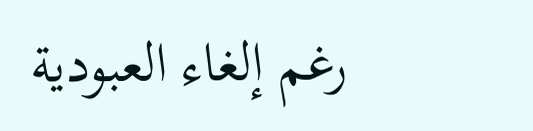رغم إلغاء العبودية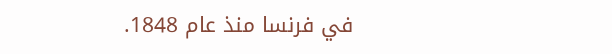في فرنسا منذ عام 1848.